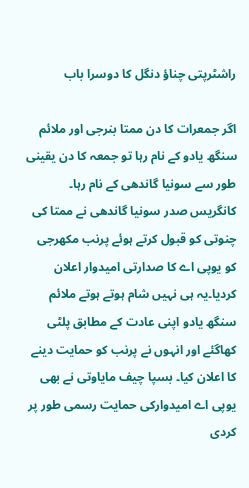راشٹرپتی چناؤ دنگل کا دوسرا باب

اگر جمعرات کا دن ممتا بنرجی اور ملائم سنگھ یادو کے نام رہا تو جمعہ کا دن یقینی طور سے سونیا گاندھی کے نام رہا۔ کانگریس صدر سونیا گاندھی نے ممتا کی چنوتی کو قبول کرتے ہوئے پرنب مکھرجی کو یوپی اے کا صدارتی امیدوار اعلان کردیا۔یہ ہی نہیں شام ہوتے ہوتے ملائم سنگھ یادو اپنی عادت کے مطابق پلٹی کھاگئے اور انہوں نے پرنب کو حمایت دینے کا اعلان کیا۔ بسپا چیف مایاوتی نے بھی یوپی اے امیدوارکی حمایت رسمی طور پر کردی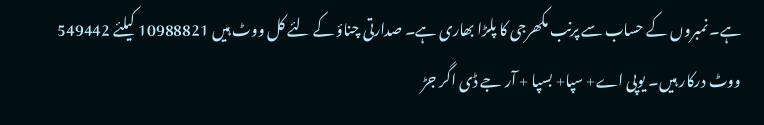ہے۔ نمبروں کے حساب سے پرنب مکھرجی کا پلڑا بھاری ہے۔ صدارتی چناؤ کے لئے کل ووٹ ہیں 10988821 کیلئے 549442 ووٹ درکار ہیں۔ یوپی اے+ سپا+ بسپا + آر جے ڈی اگر جڑ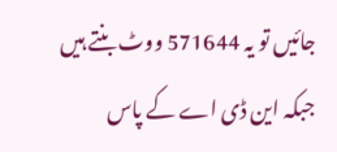جائیں تو یہ 571644 ووٹ بنتے ہیں جبکہ این ڈی اے کے پاس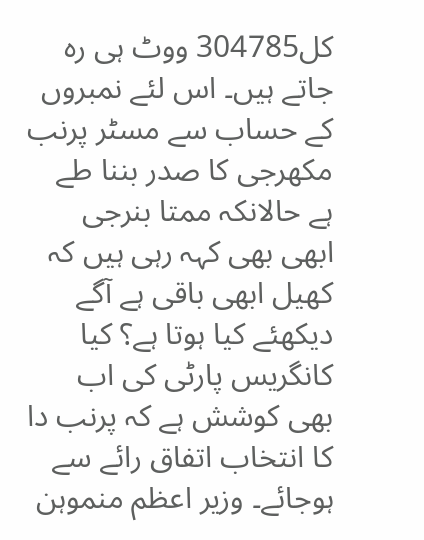کل304785 ووٹ ہی رہ جاتے ہیں۔ اس لئے نمبروں کے حساب سے مسٹر پرنب مکھرجی کا صدر بننا طے ہے حالانکہ ممتا بنرجی ابھی بھی کہہ رہی ہیں کہ کھیل ابھی باقی ہے آگے دیکھئے کیا ہوتا ہے؟ کیا کانگریس پارٹی کی اب بھی کوشش ہے کہ پرنب دا کا انتخاب اتفاق رائے سے ہوجائے۔ وزیر اعظم منموہن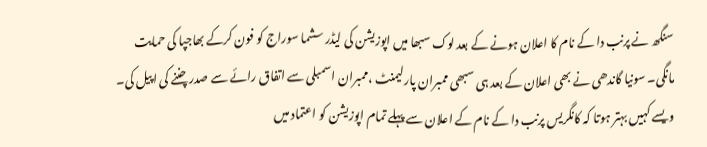سنگھ نے پرنب دا کے نام کا اعلان ہونے کے بعد لوک سبھا میں اپوزیشن کی لیڈر سشما سوراج کو فون کرکے بھاجپا کی حمایت مانگی۔ سونیا گاندھی نے بھی اعلان کے بعد ہی سبھی ممبران پارلیمنٹ ،ممبران اسمبلی سے اتفاق رائے سے صدر چننے کی اپیل کی۔ ویسے کہیں بہتر ہوتا کہ کانگریس پرنب دا کے نام کے اعلان سے پہلے تمام اپوزیشن کو اعتماد میں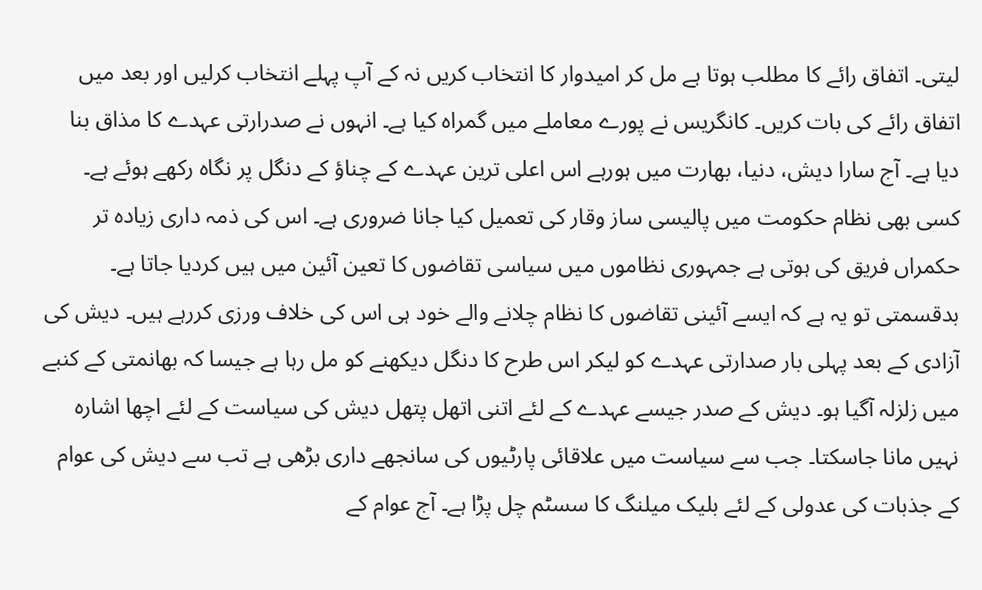لیتی۔ اتفاق رائے کا مطلب ہوتا ہے مل کر امیدوار کا انتخاب کریں نہ کے آپ پہلے انتخاب کرلیں اور بعد میں اتفاق رائے کی بات کریں۔ کانگریس نے پورے معاملے میں گمراہ کیا ہے۔ انہوں نے صدرارتی عہدے کا مذاق بنا دیا ہے۔ آج سارا دیش، دنیا، بھارت میں ہورہے اس اعلی ترین عہدے کے چناؤ کے دنگل پر نگاہ رکھے ہوئے ہے۔ کسی بھی نظام حکومت میں پالیسی ساز وقار کی تعمیل کیا جانا ضروری ہے۔ اس کی ذمہ داری زیادہ تر حکمراں فریق کی ہوتی ہے جمہوری نظاموں میں سیاسی تقاضوں کا تعین آئین میں ہیں کردیا جاتا ہے۔ بدقسمتی تو یہ ہے کہ ایسے آئینی تقاضوں کا نظام چلانے والے خود ہی اس کی خلاف ورزی کررہے ہیں۔ دیش کی آزادی کے بعد پہلی بار صدارتی عہدے کو لیکر اس طرح کا دنگل دیکھنے کو مل رہا ہے جیسا کہ بھانمتی کے کنبے میں زلزلہ آگیا ہو۔ دیش کے صدر جیسے عہدے کے لئے اتنی اتھل پتھل دیش کی سیاست کے لئے اچھا اشارہ نہیں مانا جاسکتا۔ جب سے سیاست میں علاقائی پارٹیوں کی سانجھے داری بڑھی ہے تب سے دیش کی عوام کے جذبات کی عدولی کے لئے بلیک میلنگ کا سسٹم چل پڑا ہے۔ آج عوام کے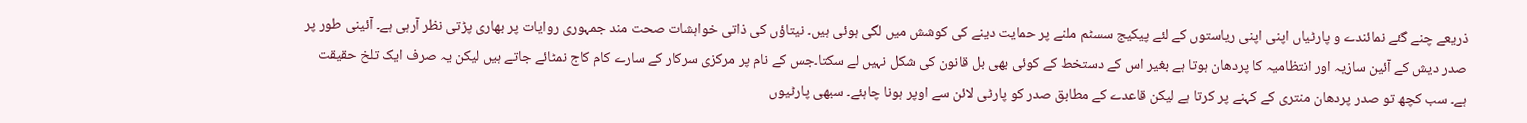ذریعے چنے گئے نمائندے و پارٹیاں اپنی اپنی ریاستوں کے لئے پیکیج سسٹم ملنے پر حمایت دینے کی کوشش میں لگی ہوئی ہیں۔ نیتاؤں کی ذاتی خواہشات صحت مند جمہوری روایات پر بھاری پڑتی نظر آرہی ہے۔ آئینی طور پر صدر دیش کے آئین سازیہ اور انتظامیہ کا پردھان ہوتا ہے بغیر اس کے دستخط کے کوئی بھی بل قانون کی شکل نہیں لے سکتا۔جس کے نام پر مرکزی سرکار کے سارے کام کاج نمٹائے جاتے ہیں لیکن یہ صرف ایک تلخ حقیقت ہے۔ سب کچھ تو صدر پردھان منتری کے کہنے پر کرتا ہے لیکن قاعدے کے مطابق صدر کو پارٹی لائن سے اوپر ہونا چاہئے۔ سبھی پارٹیوں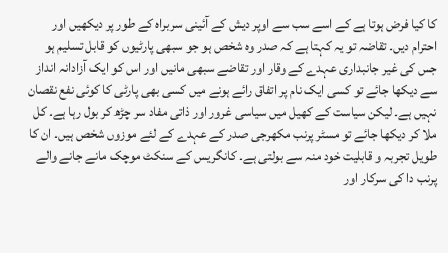کا کیا فرض ہوتا ہے کے اسے سب سے اوپر دیش کے آئینی سربراہ کے طور پر دیکھیں اور احترام دیں۔ تقاضہ تو یہ کہتا ہے کہ صدر وہ شخص ہو جو سبھی پارٹیوں کو قابل تسلیم ہو جس کی غیر جانبداری عہدے کے وقار اور تقاضے سبھی مانیں اور اس کو ایک آزادانہ انداز سے دیکھا جائے تو کسی ایک نام پر اتفاق رائے ہونے میں کسی بھی پارٹی کا کوئی نفع نقصان نہیں ہے۔ لیکن سیاست کے کھیل میں سیاسی غرور اور ذاتی مفاد سر چڑھ کر بول رہا ہے۔ کل ملا کر دیکھا جائے تو مسٹر پرنب مکھرجی صدر کے عہدے کے لئے موزوں شخص ہیں۔ ان کا طویل تجربہ و قابلیت خود منہ سے بولتی ہے۔ کانگریس کے سنکٹ موچک مانے جانے والے پرنب دا کی سرکار اور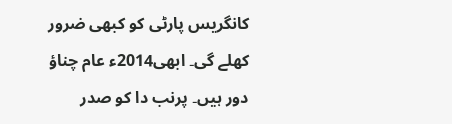کانگریس پارٹی کو کبھی ضرور کھلے گی۔ ابھی2014ء عام چناؤ دور ہیں۔ پرنب دا کو صدر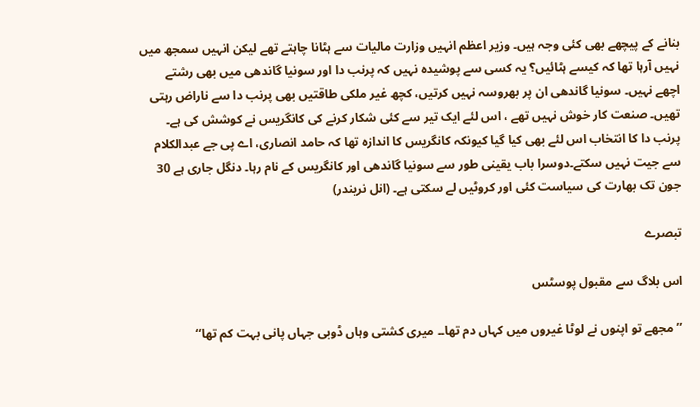بنانے کے پیچھے بھی کئی وجہ ہیں۔ وزیر اعظم انہیں وزارت مالیات سے ہٹانا چاہتے تھے لیکن انہیں سمجھ میں نہیں آرہا تھا کہ کیسے ہٹائیں؟ یہ کسی سے پوشیدہ نہیں کہ پرنب دا اور سونیا گاندھی میں بھی رشتے اچھے نہیں۔ سونیا گاندھی ان پر بھروسہ نہیں کرتیں، کچھ غیر ملکی طاقتیں بھی پرنب دا سے ناراض رہتی تھیں۔ صنعت کار خوش نہیں تھے ، اس لئے ایک تیر سے کئی شکار کرنے کی کانگریس نے کوشش کی ہے۔ پرنب دا کا انتخاب اس لئے بھی کیا گیا کیونکہ کانگریس کا اندازہ تھا کہ حامد انصاری، اے پی جے عبدالکلام سے جیت نہیں سکتے۔دوسرا باب یقینی طور سے سونیا گاندھی اور کانگریس کے نام رہا۔ دنگل جاری ہے 30 جون تک بھارت کی سیاست کئی اور کروٹیں لے سکتی ہے۔ (انل نریندر)

تبصرے

اس بلاگ سے مقبول پوسٹس

’’مجھے تو اپنوں نے لوٹا غیروں میں کہاں دم تھا۔۔ میری کشتی وہاں ڈوبی جہاں پانی بہت کم تھا‘‘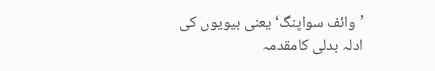’وائف سواپنگ‘ یعنی بیویوں کی ادلہ بدلی کامقدمہ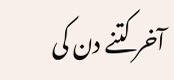آخر کتنے دن کی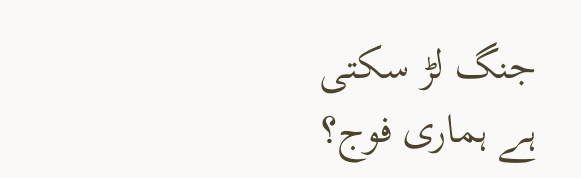جنگ لڑ سکتی ہے ہماری فوج؟